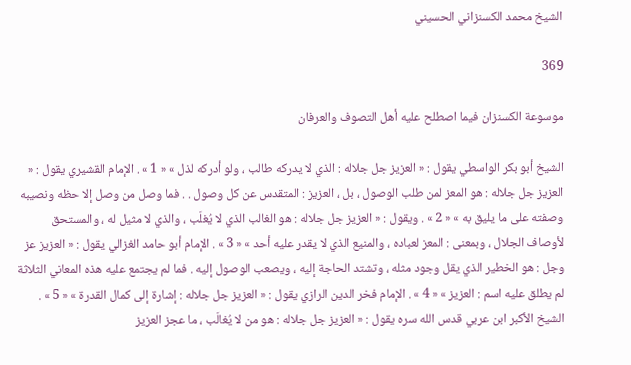الشيخ محمد الكسنزاني الحسيني

369

موسوعة الكسنزان فيما اصطلح عليه أهل التصوف والعرفان

الشيخ أبو بكر الواسطي يقول : « العزيز جل جلاله : الذي لا يدركه طالب ، ولو أدركه لذل » « 1 » . الإمام القشيري يقول : « العزيز جل جلاله : هو المعز لمن طلب الوصول ، بل ، العزيز : المتقدس عن كل وصول . . فما وصل من وصل إلا حظه ونصيبه وصفته على ما يليق به » « 2 » . ويقول : « العزيز جل جلاله : هو الغالب الذي لا يُغلَب ، والذي لا مثيل له ، والمستحق لأوصاف الجلال ، وبمعنى : المعز لعباده ، والمنيع الذي لا يقدر عليه أحد » « 3 » . الإمام أبو حامد الغزالي يقول : « العزيز عز وجل : هو الخطير الذي يقل وجود مثله ، وتشتد الحاجة إليه ، ويصعب الوصول إليه . فما لم يجتمع عليه هذه المعاني الثلاثة لم يطلق عليه اسم : العزيز » « 4 » . الإمام فخر الدين الرازي يقول : « العزيز جل جلاله : إشارة إلى كمال القدرة » « 5 » . الشيخ الأكبر ابن عربي قدس الله سره يقول : « العزيز جل جلاله : هو من لا يُغالَب ، ما عجز العزيز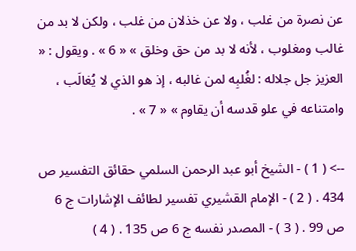عن نصرة من غلب ، ولا عن خذلان من غلب ، ولكن لا بد من غالب ومغلوب ، لأنه لا بد من حق وخلق » « 6 » . ويقول : « العزيز جل جلاله : لغُلبِه لمن غالبه ، إذ هو الذي لا يُغالَب ، وامتناعه في علو قدسه أن يقاوم » « 7 » .

--> ( 1 ) - الشيخ أبو عبد الرحمن السلمي حقائق التفسير ص 434 . ( 2 ) - الإمام القشيري تفسير لطائف الإشارات ج 6 ص 99 . ( 3 ) - المصدر نفسه ج 6 ص 135 . ( 4 )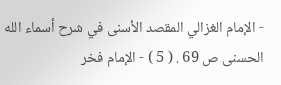- الإمام الغزالي المقصد الأسنى في شرح أسماء الله الحسنى ص 69 . ( 5 ) - الإمام فخر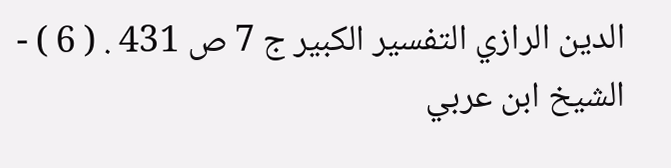الدين الرازي التفسير الكبير ج 7 ص 431 . ( 6 ) - الشيخ ابن عربي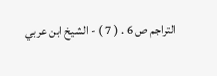التراجم ص 6 . ( 7 ) - الشيخ ابن عربي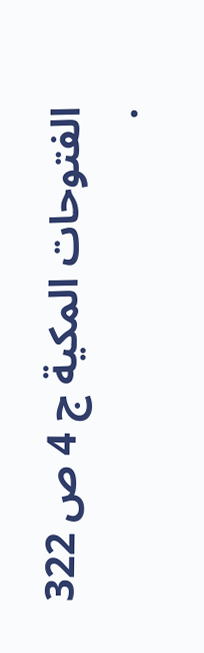الفتوحات المكية ج 4 ص 322 .